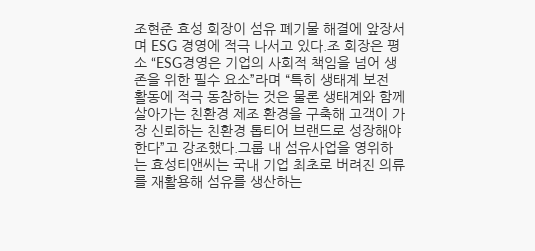조현준 효성 회장이 섬유 폐기물 해결에 앞장서며 ESG 경영에 적극 나서고 있다.조 회장은 평소 “ESG경영은 기업의 사회적 책임을 넘어 생존을 위한 필수 요소”라며 “특히 생태계 보전 활동에 적극 동참하는 것은 물론 생태계와 함께 살아가는 친환경 제조 환경을 구축해 고객이 가장 신뢰하는 친환경 톱티어 브랜드로 성장해야한다”고 강조했다.그룹 내 섬유사업을 영위하는 효성티앤씨는 국내 기업 최초로 버려진 의류를 재활용해 섬유를 생산하는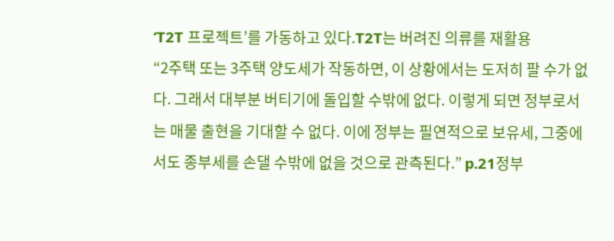‘T2T 프로젝트’를 가동하고 있다.T2T는 버려진 의류를 재활용
“2주택 또는 3주택 양도세가 작동하면, 이 상황에서는 도저히 팔 수가 없다. 그래서 대부분 버티기에 돌입할 수밖에 없다. 이렇게 되면 정부로서는 매물 출현을 기대할 수 없다. 이에 정부는 필연적으로 보유세, 그중에서도 종부세를 손댈 수밖에 없을 것으로 관측된다.” p.21정부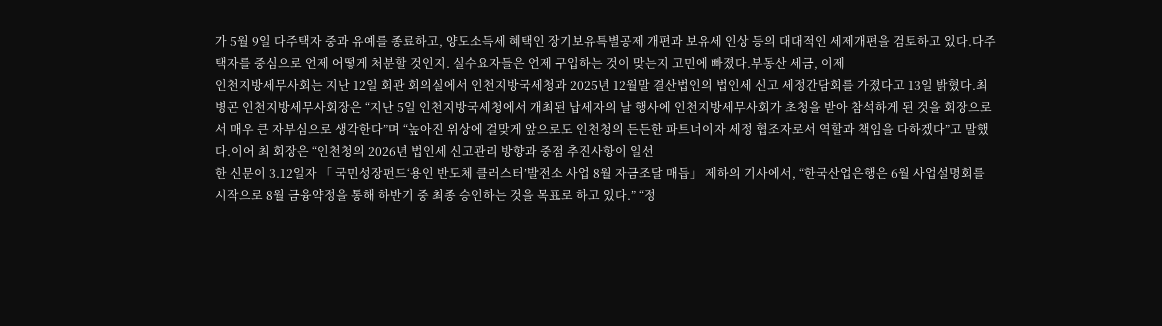가 5월 9일 다주택자 중과 유예를 종료하고, 양도소득세 혜택인 장기보유특별공제 개편과 보유세 인상 등의 대대적인 세제개편을 검토하고 있다.다주택자를 중심으로 언제 어떻게 처분할 것인지. 실수요자들은 언제 구입하는 것이 맞는지 고민에 빠졌다.부동산 세금, 이제
인천지방세무사회는 지난 12일 회관 회의실에서 인천지방국세청과 2025년 12월말 결산법인의 법인세 신고 세정간담회를 가졌다고 13일 밝혔다.최병곤 인천지방세무사회장은 “지난 5일 인천지방국세청에서 개최된 납세자의 날 행사에 인천지방세무사회가 초청을 받아 참석하게 된 것을 회장으로서 매우 큰 자부심으로 생각한다”며 “높아진 위상에 걸맞게 앞으로도 인천청의 든든한 파트너이자 세정 협조자로서 역할과 책임을 다하겠다”고 말했다.이어 최 회장은 “인천청의 2026년 법인세 신고관리 방향과 중점 추진사항이 일선
한 신문이 3.12일자 「 국민성장펀드‘용인 반도체 클러스터’발전소 사업 8월 자금조달 매듭」 제하의 기사에서, “한국산업은행은 6월 사업설명회를 시작으로 8월 금융약정을 통해 하반기 중 최종 승인하는 것을 목표로 하고 있다.” “정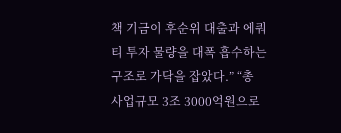책 기금이 후순위 대출과 에쿼티 투자 물량을 대폭 흡수하는 구조로 가닥을 잡았다.” “총 사업규모 3조 3000억원으로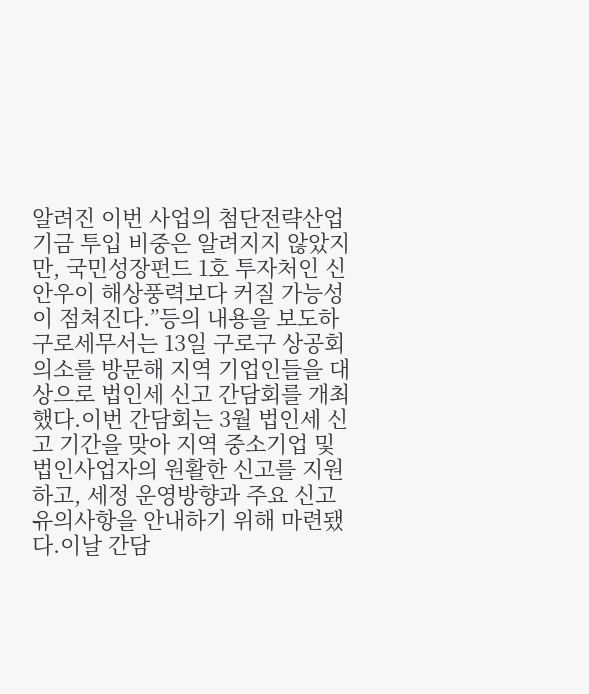알려진 이번 사업의 첨단전략산업기금 투입 비중은 알려지지 않았지만, 국민성장펀드 1호 투자처인 신안우이 해상풍력보다 커질 가능성이 점쳐진다.”등의 내용을 보도하
구로세무서는 13일 구로구 상공회의소를 방문해 지역 기업인들을 대상으로 법인세 신고 간담회를 개최했다.이번 간담회는 3월 법인세 신고 기간을 맞아 지역 중소기업 및 법인사업자의 원활한 신고를 지원하고, 세정 운영방향과 주요 신고 유의사항을 안내하기 위해 마련됐다.이날 간담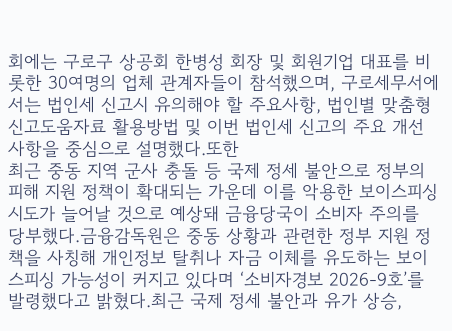회에는 구로구 상공회 한병성 회장 및 회원기업 대표를 비롯한 30여명의 업체 관계자들이 참석했으며, 구로세무서에서는 법인세 신고시 유의해야 할 주요사항, 법인별 맞춤형 신고도움자료 활용방법 및 이번 법인세 신고의 주요 개선사항을 중심으로 설명했다.또한
최근 중동 지역 군사 충돌 등 국제 정세 불안으로 정부의 피해 지원 정책이 확대되는 가운데 이를 악용한 보이스피싱 시도가 늘어날 것으로 예상돼 금융당국이 소비자 주의를 당부했다.금융감독원은 중동 상황과 관련한 정부 지원 정책을 사칭해 개인정보 탈취나 자금 이체를 유도하는 보이스피싱 가능성이 커지고 있다며 ‘소비자경보 2026-9호’를 발령했다고 밝혔다.최근 국제 정세 불안과 유가 상승,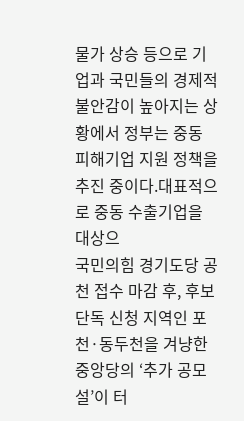물가 상승 등으로 기업과 국민들의 경제적 불안감이 높아지는 상황에서 정부는 중동 피해기업 지원 정책을 추진 중이다.대표적으로 중동 수출기업을 대상으
국민의힘 경기도당 공천 접수 마감 후, 후보 단독 신청 지역인 포천·동두천을 겨냥한 중앙당의 ‘추가 공모설’이 터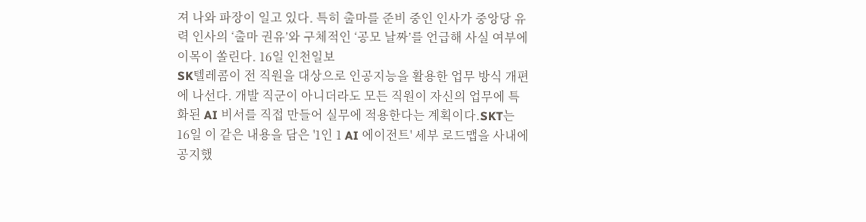져 나와 파장이 일고 있다. 특히 출마를 준비 중인 인사가 중앙당 유력 인사의 ‘출마 권유’와 구체적인 ‘공모 날짜’를 언급해 사실 여부에 이목이 쏠린다. 16일 인천일보
SK텔레콤이 전 직원을 대상으로 인공지능을 활용한 업무 방식 개편에 나선다. 개발 직군이 아니더라도 모든 직원이 자신의 업무에 특화된 AI 비서를 직접 만들어 실무에 적용한다는 계획이다.SKT는 16일 이 같은 내용을 담은 '1인 1 AI 에이전트' 세부 로드맵을 사내에 공지했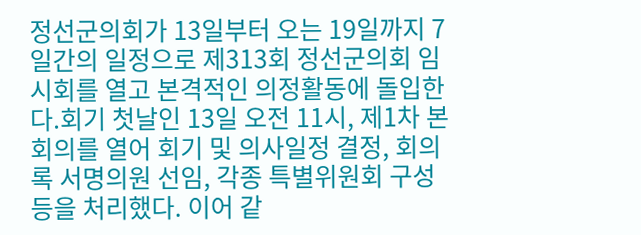정선군의회가 13일부터 오는 19일까지 7일간의 일정으로 제313회 정선군의회 임시회를 열고 본격적인 의정활동에 돌입한다.회기 첫날인 13일 오전 11시, 제1차 본회의를 열어 회기 및 의사일정 결정, 회의록 서명의원 선임, 각종 특별위원회 구성 등을 처리했다. 이어 같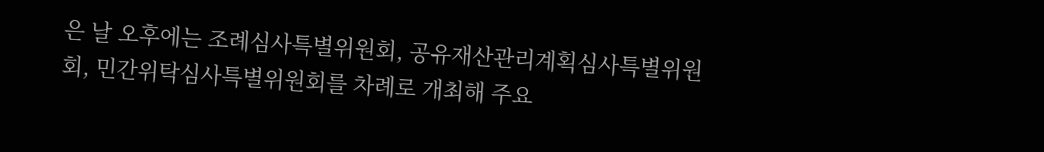은 날 오후에는 조례심사특별위원회, 공유재산관리계획심사특별위원회, 민간위탁심사특별위원회를 차례로 개최해 주요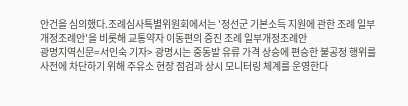안건을 심의했다.조례심사특별위원회에서는 '정선군 기본소득 지원에 관한 조례 일부개정조례안'을 비롯해 교통약자 이동편의 증진 조례 일부개정조례안
광명지역신문=서인숙 기자> 광명시는 중동발 유류 가격 상승에 편승한 불공정 행위를 사전에 차단하기 위해 주유소 현장 점검과 상시 모니터링 체계를 운영한다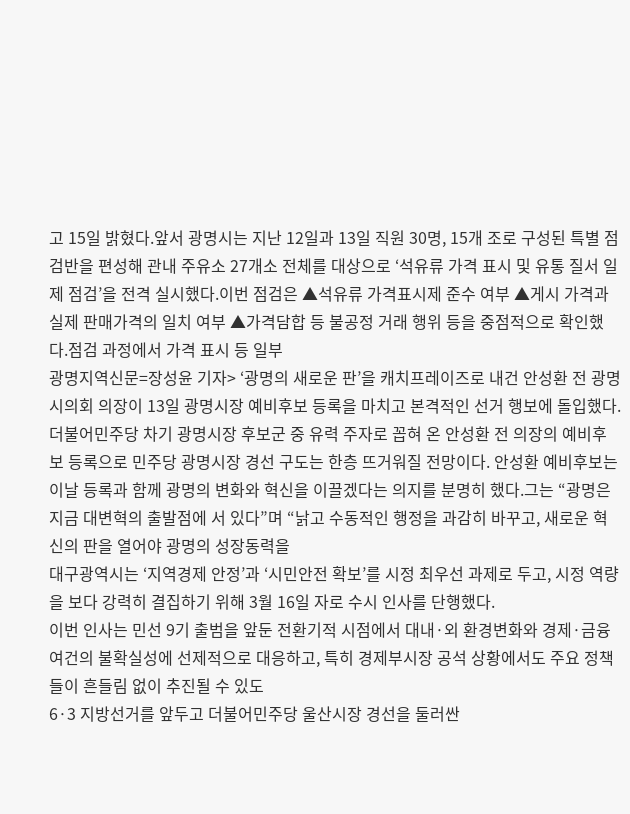고 15일 밝혔다.앞서 광명시는 지난 12일과 13일 직원 30명, 15개 조로 구성된 특별 점검반을 편성해 관내 주유소 27개소 전체를 대상으로 ‘석유류 가격 표시 및 유통 질서 일제 점검’을 전격 실시했다.이번 점검은 ▲석유류 가격표시제 준수 여부 ▲게시 가격과 실제 판매가격의 일치 여부 ▲가격담합 등 불공정 거래 행위 등을 중점적으로 확인했다.점검 과정에서 가격 표시 등 일부
광명지역신문=장성윤 기자> ‘광명의 새로운 판’을 캐치프레이즈로 내건 안성환 전 광명시의회 의장이 13일 광명시장 예비후보 등록을 마치고 본격적인 선거 행보에 돌입했다.더불어민주당 차기 광명시장 후보군 중 유력 주자로 꼽혀 온 안성환 전 의장의 예비후보 등록으로 민주당 광명시장 경선 구도는 한층 뜨거워질 전망이다. 안성환 예비후보는 이날 등록과 함께 광명의 변화와 혁신을 이끌겠다는 의지를 분명히 했다.그는 “광명은 지금 대변혁의 출발점에 서 있다”며 “낡고 수동적인 행정을 과감히 바꾸고, 새로운 혁신의 판을 열어야 광명의 성장동력을
대구광역시는 ‘지역경제 안정’과 ‘시민안전 확보’를 시정 최우선 과제로 두고, 시정 역량을 보다 강력히 결집하기 위해 3월 16일 자로 수시 인사를 단행했다.
이번 인사는 민선 9기 출범을 앞둔 전환기적 시점에서 대내·외 환경변화와 경제·금융 여건의 불확실성에 선제적으로 대응하고, 특히 경제부시장 공석 상황에서도 주요 정책들이 흔들림 없이 추진될 수 있도
6·3 지방선거를 앞두고 더불어민주당 울산시장 경선을 둘러싼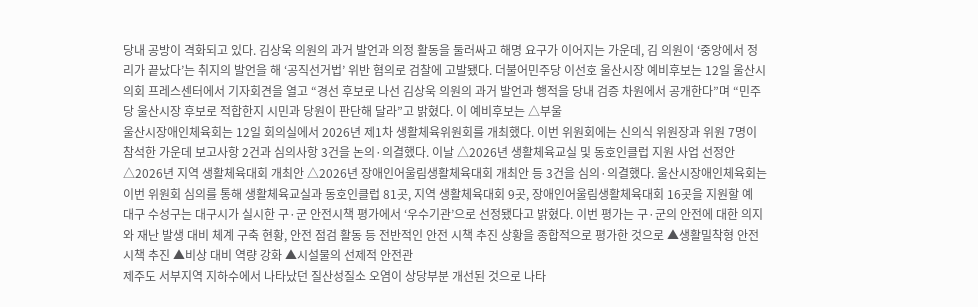당내 공방이 격화되고 있다. 김상욱 의원의 과거 발언과 의정 활동을 둘러싸고 해명 요구가 이어지는 가운데, 김 의원이 ‘중앙에서 정리가 끝났다’는 취지의 발언을 해 ‘공직선거법’ 위반 혐의로 검찰에 고발됐다. 더불어민주당 이선호 울산시장 예비후보는 12일 울산시의회 프레스센터에서 기자회견을 열고 “경선 후보로 나선 김상욱 의원의 과거 발언과 행적을 당내 검증 차원에서 공개한다”며 “민주당 울산시장 후보로 적합한지 시민과 당원이 판단해 달라”고 밝혔다. 이 예비후보는 △부울
울산시장애인체육회는 12일 회의실에서 2026년 제1차 생활체육위원회를 개최했다. 이번 위원회에는 신의식 위원장과 위원 7명이 참석한 가운데 보고사항 2건과 심의사항 3건을 논의·의결했다. 이날 △2026년 생활체육교실 및 동호인클럽 지원 사업 선정안 △2026년 지역 생활체육대회 개최안 △2026년 장애인어울림생활체육대회 개최안 등 3건을 심의·의결했다. 울산시장애인체육회는 이번 위원회 심의를 통해 생활체육교실과 동호인클럽 81곳, 지역 생활체육대회 9곳, 장애인어울림생활체육대회 16곳을 지원할 예
대구 수성구는 대구시가 실시한 구·군 안전시책 평가에서 ‘우수기관’으로 선정됐다고 밝혔다. 이번 평가는 구·군의 안전에 대한 의지와 재난 발생 대비 체계 구축 현황, 안전 점검 활동 등 전반적인 안전 시책 추진 상황을 종합적으로 평가한 것으로 ▲생활밀착형 안전시책 추진 ▲비상 대비 역량 강화 ▲시설물의 선제적 안전관
제주도 서부지역 지하수에서 나타났던 질산성질소 오염이 상당부분 개선된 것으로 나타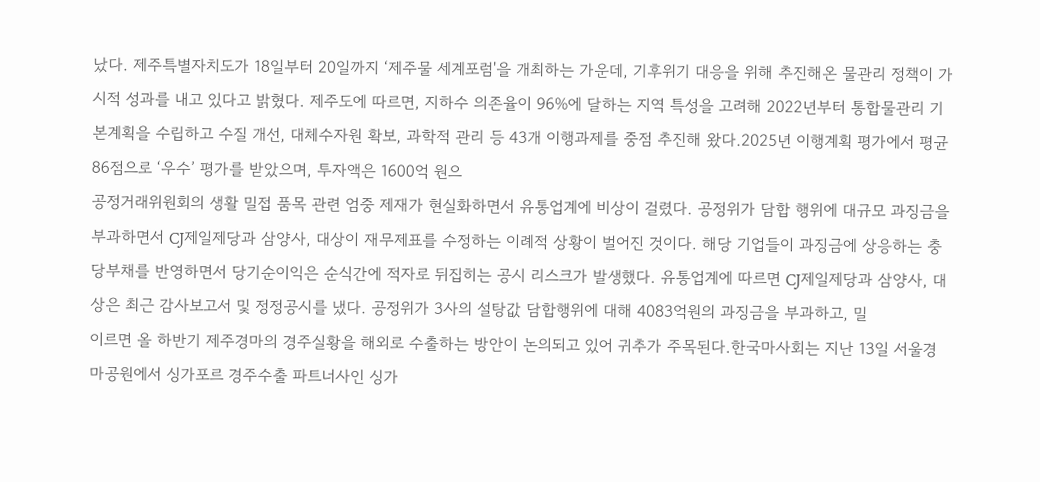났다. 제주특별자치도가 18일부터 20일까지 ‘제주물 세계포럼'을 개최하는 가운데, 기후위기 대응을 위해 추진해온 물관리 정책이 가시적 성과를 내고 있다고 밝혔다. 제주도에 따르면, 지하수 의존율이 96%에 달하는 지역 특성을 고려해 2022년부터 통합물관리 기본계획을 수립하고 수질 개선, 대체수자원 확보, 과학적 관리 등 43개 이행과제를 중점 추진해 왔다.2025년 이행계획 평가에서 평균 86점으로 ‘우수’ 평가를 받았으며, 투자액은 1600억 원으
공정거래위원회의 생활 밀접 품목 관련 엄중 제재가 현실화하면서 유통업계에 비상이 걸렸다. 공정위가 담합 행위에 대규모 과징금을 부과하면서 CJ제일제당과 삼양사, 대상이 재무제표를 수정하는 이례적 상황이 벌어진 것이다. 해당 기업들이 과징금에 상응하는 충당부채를 반영하면서 당기순이익은 순식간에 적자로 뒤집히는 공시 리스크가 발생했다. 유통업계에 따르면 CJ제일제당과 삼양사, 대상은 최근 감사보고서 및 정정공시를 냈다. 공정위가 3사의 설탕값 담합행위에 대해 4083억원의 과징금을 부과하고, 밀
이르면 올 하반기 제주경마의 경주실황을 해외로 수출하는 방안이 논의되고 있어 귀추가 주목된다.한국마사회는 지난 13일 서울경마공원에서 싱가포르 경주수출 파트너사인 싱가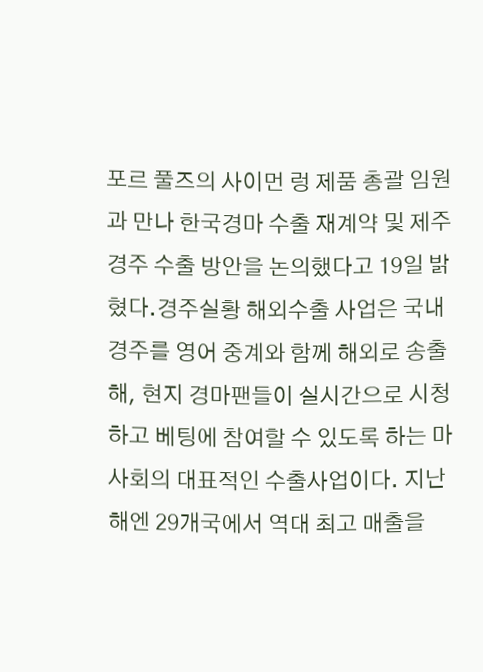포르 풀즈의 사이먼 렁 제품 총괄 임원과 만나 한국경마 수출 재계약 및 제주경주 수출 방안을 논의했다고 19일 밝혔다.경주실황 해외수출 사업은 국내 경주를 영어 중계와 함께 해외로 송출해, 현지 경마팬들이 실시간으로 시청하고 베팅에 참여할 수 있도록 하는 마사회의 대표적인 수출사업이다. 지난해엔 29개국에서 역대 최고 매출을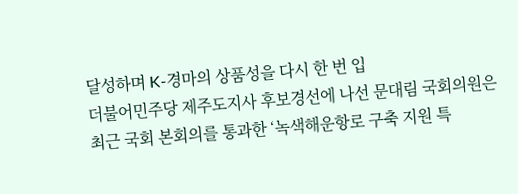달성하며 K-경마의 상품성을 다시 한 번 입
더불어민주당 제주도지사 후보경선에 나선 문대림 국회의원은 최근 국회 본회의를 통과한 ‘녹색해운항로 구축 지원 특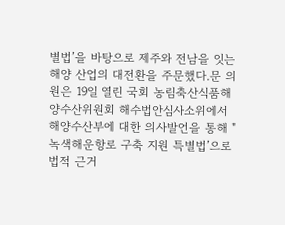별법’을 바탕으로 제주와 전남을 잇는 해양 산업의 대전환을 주문했다.문 의원은 19일 열린 국회 농림축산식품해양수산위원회 해수법안심사소위에서 해양수산부에 대한 의사발언을 통해 "녹색해운항로 구축 지원 특별법’으로 법적 근거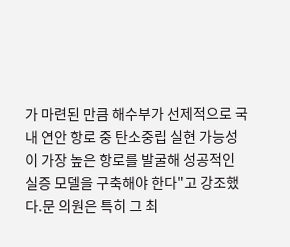가 마련된 만큼 해수부가 선제적으로 국내 연안 항로 중 탄소중립 실현 가능성이 가장 높은 항로를 발굴해 성공적인 실증 모델을 구축해야 한다"고 강조했다.문 의원은 특히 그 최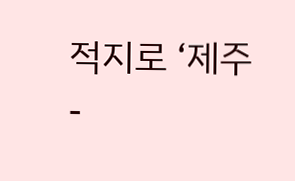적지로 ‘제주-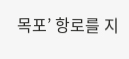목포’ 항로를 지